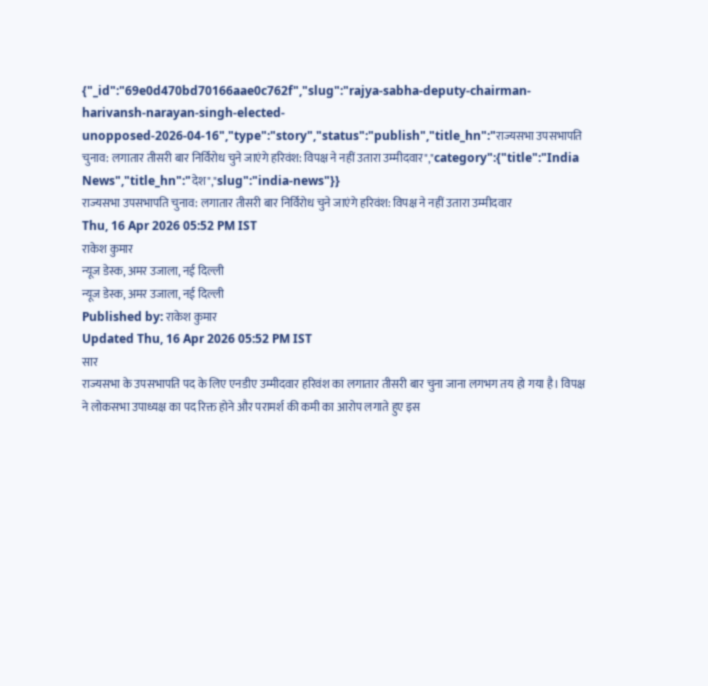{"_id":"69e0d470bd70166aae0c762f","slug":"rajya-sabha-deputy-chairman-harivansh-narayan-singh-elected-unopposed-2026-04-16","type":"story","status":"publish","title_hn":"राज्यसभा उपसभापति चुनाव: लगातार तीसरी बार निर्विरोध चुने जाएंगे हरिवंश: विपक्ष ने नहीं उतारा उम्मीदवार","category":{"title":"India News","title_hn":"देश","slug":"india-news"}}
राज्यसभा उपसभापति चुनाव: लगातार तीसरी बार निर्विरोध चुने जाएंगे हरिवंश: विपक्ष ने नहीं उतारा उम्मीदवार
Thu, 16 Apr 2026 05:52 PM IST
राकेश कुमार
न्यूज डेस्क, अमर उजाला, नई दिल्ली
न्यूज डेस्क, अमर उजाला, नई दिल्ली
Published by: राकेश कुमार
Updated Thu, 16 Apr 2026 05:52 PM IST
सार
राज्यसभा के उपसभापति पद के लिए एनडीए उम्मीदवार हरिवंश का लगातार तीसरी बार चुना जाना लगभग तय हो गया है। विपक्ष ने लोकसभा उपाध्यक्ष का पद रिक्त होने और परामर्श की कमी का आरोप लगाते हुए इस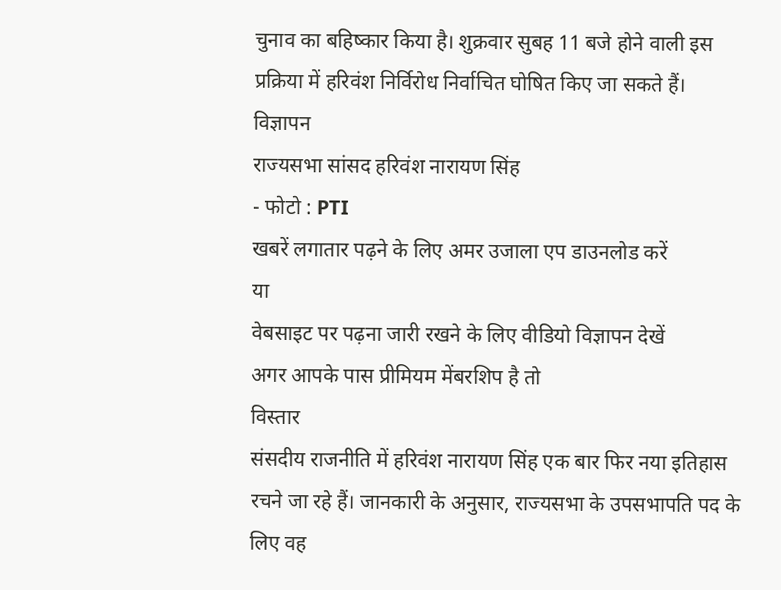चुनाव का बहिष्कार किया है। शुक्रवार सुबह 11 बजे होने वाली इस प्रक्रिया में हरिवंश निर्विरोध निर्वाचित घोषित किए जा सकते हैं।
विज्ञापन
राज्यसभा सांसद हरिवंश नारायण सिंह
- फोटो : PTI
खबरें लगातार पढ़ने के लिए अमर उजाला एप डाउनलोड करें
या
वेबसाइट पर पढ़ना जारी रखने के लिए वीडियो विज्ञापन देखें
अगर आपके पास प्रीमियम मेंबरशिप है तो
विस्तार
संसदीय राजनीति में हरिवंश नारायण सिंह एक बार फिर नया इतिहास रचने जा रहे हैं। जानकारी के अनुसार, राज्यसभा के उपसभापति पद के लिए वह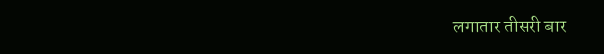लगातार तीसरी बार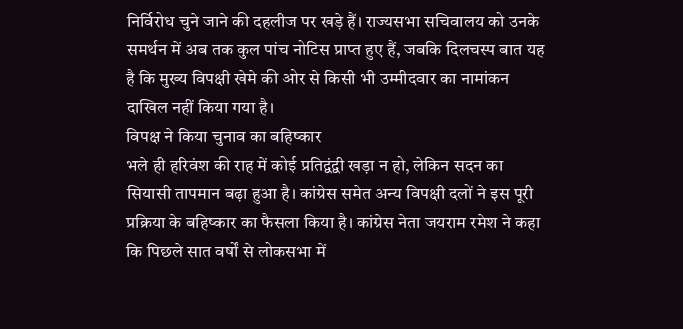निर्विरोध चुने जाने की दहलीज पर खड़े हैं। राज्यसभा सचिवालय को उनके समर्थन में अब तक कुल पांच नोटिस प्राप्त हुए हैं, जबकि दिलचस्प बात यह है कि मुख्य विपक्षी खेमे की ओर से किसी भी उम्मीदवार का नामांकन दाखिल नहीं किया गया है।
विपक्ष ने किया चुनाव का बहिष्कार
भले ही हरिवंश की राह में कोई प्रतिद्वंद्वी खड़ा न हो, लेकिन सदन का सियासी तापमान बढ़ा हुआ है। कांग्रेस समेत अन्य विपक्षी दलों ने इस पूरी प्रक्रिया के बहिष्कार का फैसला किया है। कांग्रेस नेता जयराम रमेश ने कहा कि पिछले सात वर्षों से लोकसभा में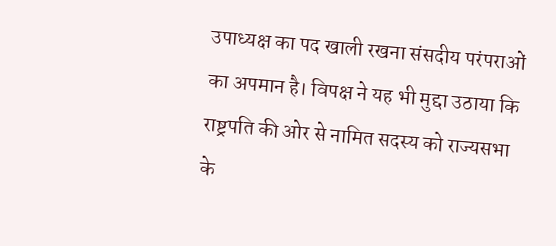उपाध्यक्ष का पद खाली रखना संसदीय परंपराओं का अपमान है। विपक्ष ने यह भी मुद्दा उठाया कि राष्ट्रपति की ओर से नामित सदस्य को राज्यसभा के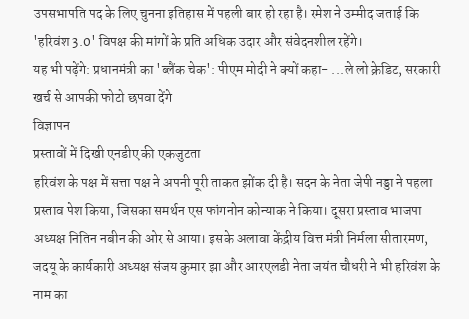उपसभापति पद के लिए चुनना इतिहास में पहली बार हो रहा है। रमेश ने उम्मीद जताई कि 'हरिवंश 3.0' विपक्ष की मांगों के प्रति अधिक उदार और संवेदनशील रहेंगे।
यह भी पढ़ेंगे: प्रधानमंत्री का 'ब्लैंक चेक': पीएम मोदी ने क्यों कहा- ...ले लो क्रेडिट, सरकारी खर्च से आपकी फोटो छपवा देंगे
विज्ञापन
प्रस्तावों में दिखी एनडीए की एकजुटता
हरिवंश के पक्ष में सत्ता पक्ष ने अपनी पूरी ताकत झोंक दी है। सदन के नेता जेपी नड्डा ने पहला प्रस्ताव पेश किया, जिसका समर्थन एस फांगनोन कोन्याक ने किया। दूसरा प्रस्ताव भाजपा अध्यक्ष नितिन नबीन की ओर से आया। इसके अलावा केंद्रीय वित्त मंत्री निर्मला सीतारमण, जदयू के कार्यकारी अध्यक्ष संजय कुमार झा और आरएलडी नेता जयंत चौधरी ने भी हरिवंश के नाम का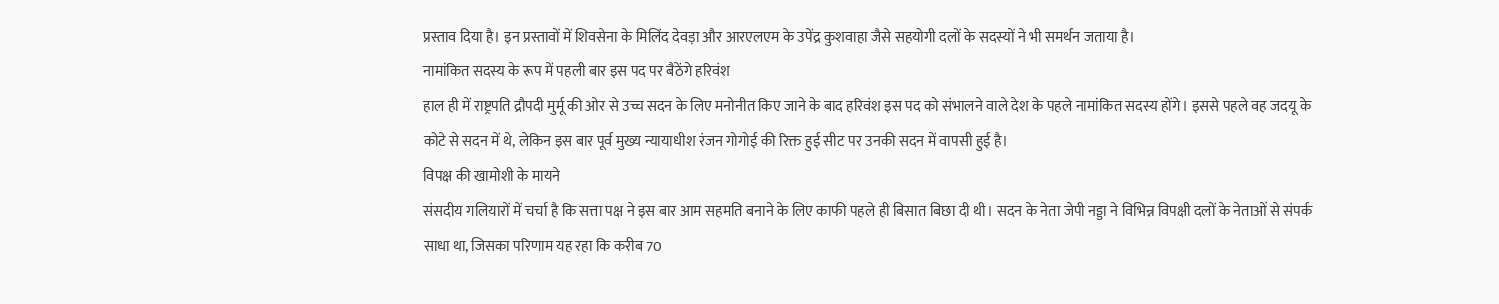प्रस्ताव दिया है। इन प्रस्तावों में शिवसेना के मिलिंद देवड़ा और आरएलएम के उपेंद्र कुशवाहा जैसे सहयोगी दलों के सदस्यों ने भी समर्थन जताया है।
नामांकित सदस्य के रूप में पहली बार इस पद पर बैठेंगे हरिवंश
हाल ही में राष्ट्रपति द्रौपदी मुर्मू की ओर से उच्च सदन के लिए मनोनीत किए जाने के बाद हरिवंश इस पद को संभालने वाले देश के पहले नामांकित सदस्य होंगे। इससे पहले वह जदयू के कोटे से सदन में थे, लेकिन इस बार पूर्व मुख्य न्यायाधीश रंजन गोगोई की रिक्त हुई सीट पर उनकी सदन में वापसी हुई है।
विपक्ष की खामोशी के मायने
संसदीय गलियारों में चर्चा है कि सत्ता पक्ष ने इस बार आम सहमति बनाने के लिए काफी पहले ही बिसात बिछा दी थी। सदन के नेता जेपी नड्डा ने विभिन्न विपक्षी दलों के नेताओं से संपर्क साधा था, जिसका परिणाम यह रहा कि करीब 70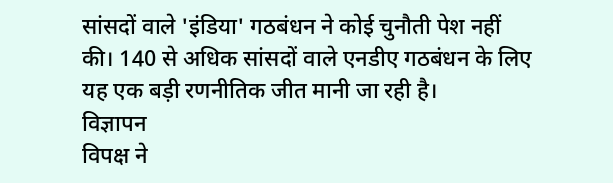सांसदों वाले 'इंडिया' गठबंधन ने कोई चुनौती पेश नहीं की। 140 से अधिक सांसदों वाले एनडीए गठबंधन के लिए यह एक बड़ी रणनीतिक जीत मानी जा रही है।
विज्ञापन
विपक्ष ने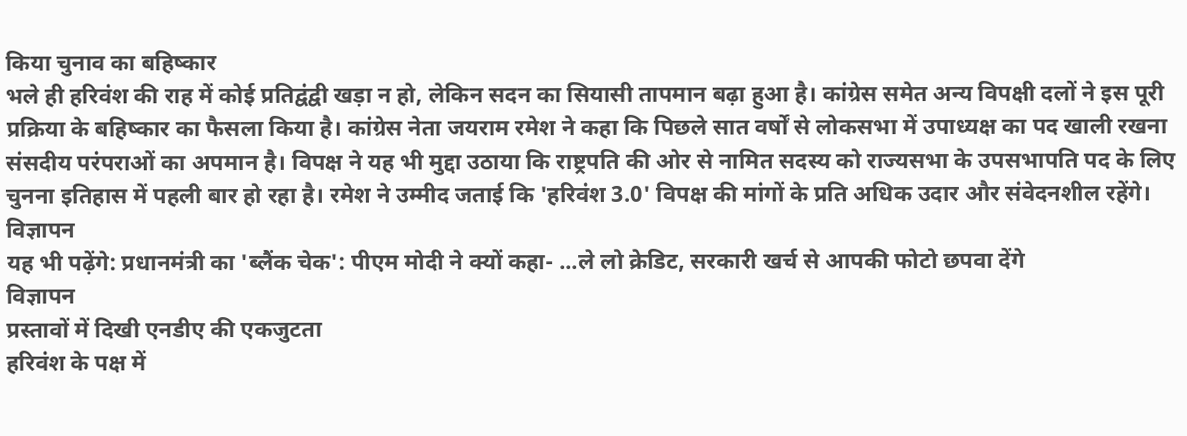किया चुनाव का बहिष्कार
भले ही हरिवंश की राह में कोई प्रतिद्वंद्वी खड़ा न हो, लेकिन सदन का सियासी तापमान बढ़ा हुआ है। कांग्रेस समेत अन्य विपक्षी दलों ने इस पूरी प्रक्रिया के बहिष्कार का फैसला किया है। कांग्रेस नेता जयराम रमेश ने कहा कि पिछले सात वर्षों से लोकसभा में उपाध्यक्ष का पद खाली रखना संसदीय परंपराओं का अपमान है। विपक्ष ने यह भी मुद्दा उठाया कि राष्ट्रपति की ओर से नामित सदस्य को राज्यसभा के उपसभापति पद के लिए चुनना इतिहास में पहली बार हो रहा है। रमेश ने उम्मीद जताई कि 'हरिवंश 3.0' विपक्ष की मांगों के प्रति अधिक उदार और संवेदनशील रहेंगे।
विज्ञापन
यह भी पढ़ेंगे: प्रधानमंत्री का 'ब्लैंक चेक': पीएम मोदी ने क्यों कहा- ...ले लो क्रेडिट, सरकारी खर्च से आपकी फोटो छपवा देंगे
विज्ञापन
प्रस्तावों में दिखी एनडीए की एकजुटता
हरिवंश के पक्ष में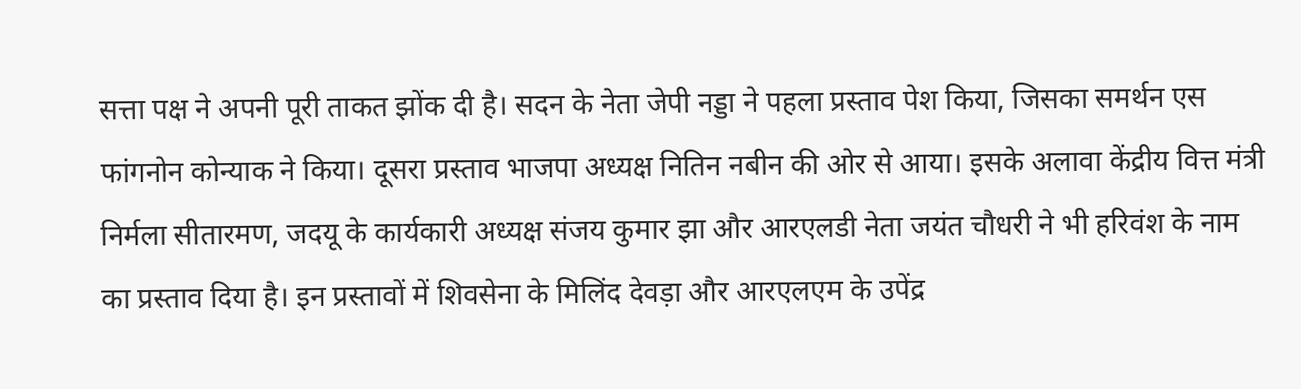सत्ता पक्ष ने अपनी पूरी ताकत झोंक दी है। सदन के नेता जेपी नड्डा ने पहला प्रस्ताव पेश किया, जिसका समर्थन एस फांगनोन कोन्याक ने किया। दूसरा प्रस्ताव भाजपा अध्यक्ष नितिन नबीन की ओर से आया। इसके अलावा केंद्रीय वित्त मंत्री निर्मला सीतारमण, जदयू के कार्यकारी अध्यक्ष संजय कुमार झा और आरएलडी नेता जयंत चौधरी ने भी हरिवंश के नाम का प्रस्ताव दिया है। इन प्रस्तावों में शिवसेना के मिलिंद देवड़ा और आरएलएम के उपेंद्र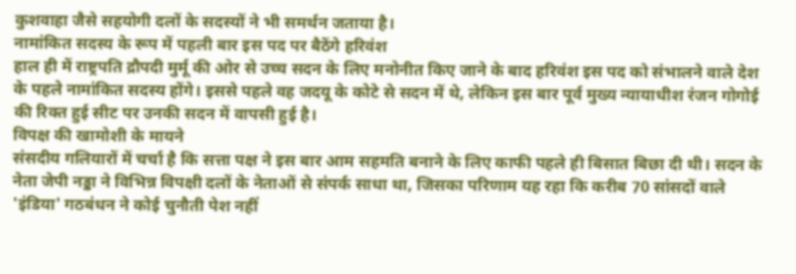कुशवाहा जैसे सहयोगी दलों के सदस्यों ने भी समर्थन जताया है।
नामांकित सदस्य के रूप में पहली बार इस पद पर बैठेंगे हरिवंश
हाल ही में राष्ट्रपति द्रौपदी मुर्मू की ओर से उच्च सदन के लिए मनोनीत किए जाने के बाद हरिवंश इस पद को संभालने वाले देश के पहले नामांकित सदस्य होंगे। इससे पहले वह जदयू के कोटे से सदन में थे, लेकिन इस बार पूर्व मुख्य न्यायाधीश रंजन गोगोई की रिक्त हुई सीट पर उनकी सदन में वापसी हुई है।
विपक्ष की खामोशी के मायने
संसदीय गलियारों में चर्चा है कि सत्ता पक्ष ने इस बार आम सहमति बनाने के लिए काफी पहले ही बिसात बिछा दी थी। सदन के नेता जेपी नड्डा ने विभिन्न विपक्षी दलों के नेताओं से संपर्क साधा था, जिसका परिणाम यह रहा कि करीब 70 सांसदों वाले 'इंडिया' गठबंधन ने कोई चुनौती पेश नहीं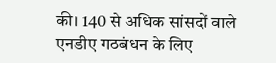की। 140 से अधिक सांसदों वाले एनडीए गठबंधन के लिए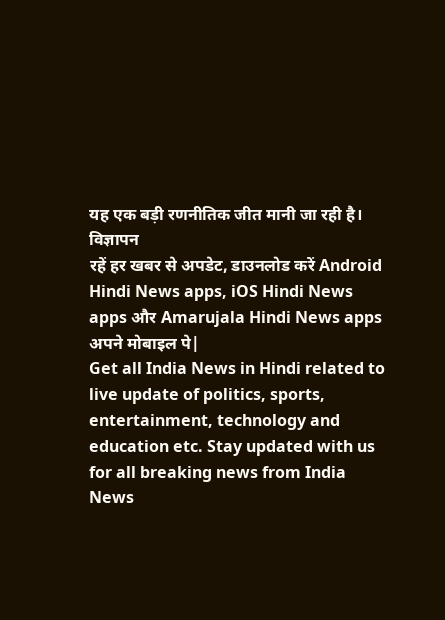यह एक बड़ी रणनीतिक जीत मानी जा रही है।
विज्ञापन
रहें हर खबर से अपडेट, डाउनलोड करें Android Hindi News apps, iOS Hindi News apps और Amarujala Hindi News apps अपने मोबाइल पे|
Get all India News in Hindi related to live update of politics, sports, entertainment, technology and education etc. Stay updated with us for all breaking news from India News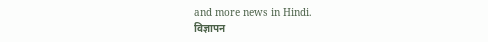and more news in Hindi.
विज्ञापन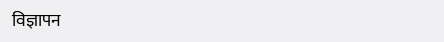विज्ञापन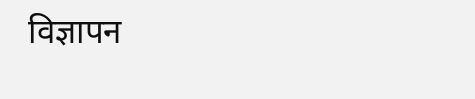विज्ञापन